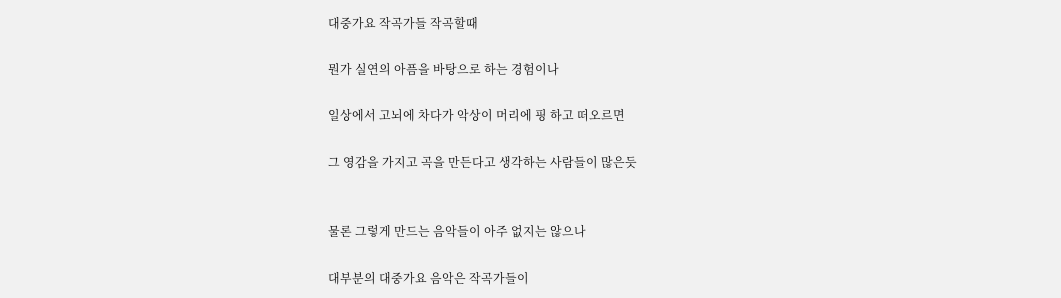대중가요 작곡가들 작곡할때

뭔가 실연의 아픔을 바탕으로 하는 경험이나

일상에서 고뇌에 차다가 악상이 머리에 핑 하고 떠오르면

그 영감을 가지고 곡을 만든다고 생각하는 사람들이 많은듯


물론 그렇게 만드는 음악들이 아주 없지는 않으나

대부분의 대중가요 음악은 작곡가들이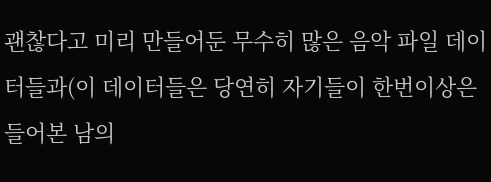괜찮다고 미리 만들어둔 무수히 많은 음악 파일 데이터들과(이 데이터들은 당연히 자기들이 한번이상은 들어본 남의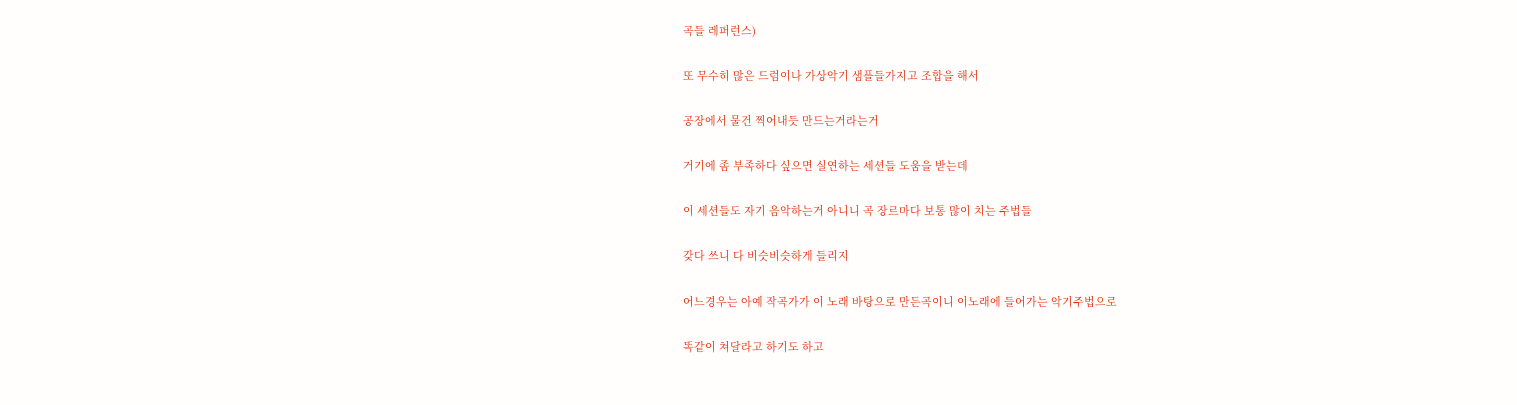곡들 레퍼런스)

또 무수히 많은 드럼이나 가상악기 샘플들가지고 조합을 해서

공장에서 물건 찍어내듯 만드는거라는거

거기에 좀 부족하다 싶으면 실연하는 세션들 도움을 받는데

이 세션들도 자기 음악하는거 아니니 곡 장르마다 보통 많이 치는 주법들

갖다 쓰니 다 비슷비슷하게 들리지

어느경우는 아예 작곡가가 이 노래 바탕으로 만든곡이니 이노래에 들어가는 악기주법으로

똑같이 쳐달라고 하기도 하고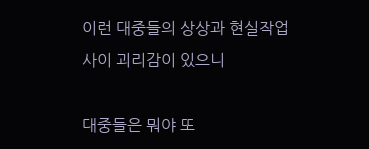이런 대중들의 상상과 현실작업사이 괴리감이 있으니

대중들은 뭐야 또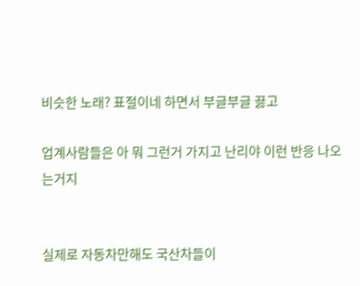비슷한 노래? 표절이네 하면서 부글부글 끓고

업계사람들은 아 뭐 그런거 가지고 난리야 이런 반응 나오는거지


실제로 자동차만해도 국산차들이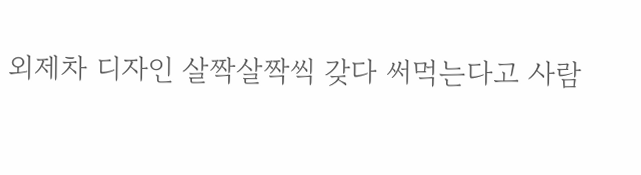외제차 디자인 살짝살짝씩 갖다 써먹는다고 사람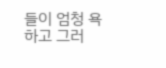들이 엄청 욕하고 그러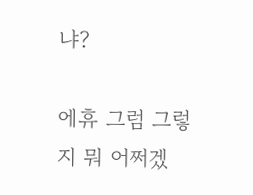냐?

에휴 그럼 그렇지 뭐 어쩌겠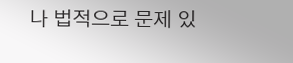나 법적으로 문제 있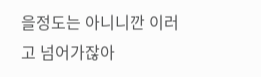을정도는 아니니깐 이러고 넘어가잖아